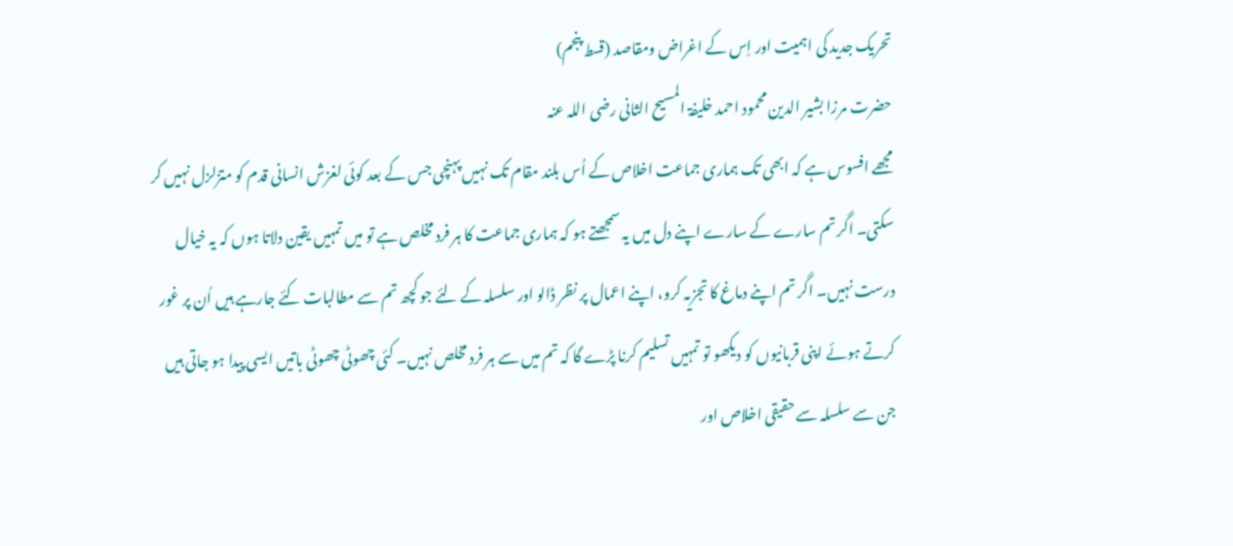تحریک جدید کی اہمیت اور اِس کے اغراض ومقاصد (قسط پنجم)
حضرت مرزا بشیر الدین محمود احمد خلیفۃ المسیح الثانی رضی اللہ عنہ
مجھے افسوس ہے کہ ابھی تک ہماری جماعت اخلاص کے اُس بلند مقام تک نہیں پہنچی جس کے بعد کوئی لغزش انسانی قدم کو متزلزل نہیں کر سکتی۔ اگر تم سارے کے سارے اپنے دل میں یہ سمجھتے ہو کہ ہماری جماعت کا ہر فرد مخلص ہے تو میں تمہیں یقین دلاتا ہوں کہ یہ خیال درست نہیں۔ اگر تم اپنے دماغ کا تجزیہ کرو، اپنے اعمال پر نظر ڈالو اور سلسلہ کے لئے جو کچھ تم سے مطالبات کئے جارہے ہیں اُن پر غور کرتے ہوئے اپنی قربانیوں کو دیکھو تو تمہیں تسلیم کرنا پڑے گا کہ تم میں سے ہر فرد مخلص نہیں۔ کئی چھوٹی چھوٹی باتیں ایسی پیدا ہو جاتی ہیں جن سے سلسلہ سے حقیقی اخلاص اور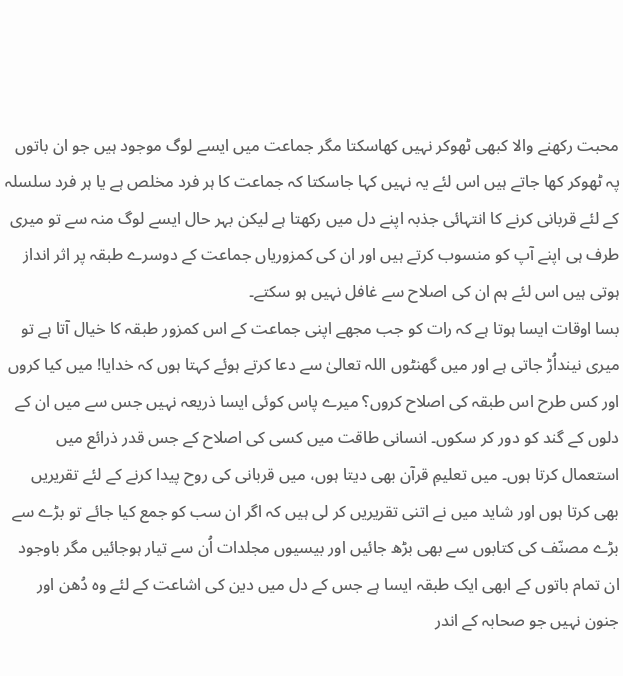محبت رکھنے والا کبھی ٹھوکر نہیں کھاسکتا مگر جماعت میں ایسے لوگ موجود ہیں جو ان باتوں پہ ٹھوکر کھا جاتے ہیں اس لئے یہ نہیں کہا جاسکتا کہ جماعت کا ہر فرد مخلص ہے یا ہر فرد سلسلہ کے لئے قربانی کرنے کا انتہائی جذبہ اپنے دل میں رکھتا ہے لیکن بہر حال ایسے لوگ منہ سے تو میری طرف ہی اپنے آپ کو منسوب کرتے ہیں اور ان کی کمزوریاں جماعت کے دوسرے طبقہ پر اثر انداز ہوتی ہیں اس لئے ہم ان کی اصلاح سے غافل نہیں ہو سکتے۔
بسا اوقات ایسا ہوتا ہے کہ رات کو جب مجھے اپنی جماعت کے اس کمزور طبقہ کا خیال آتا ہے تو میری نینداُڑ جاتی ہے اور میں گھنٹوں اللہ تعالیٰ سے دعا کرتے ہوئے کہتا ہوں کہ خدایا! میں کیا کروں اور کس طرح اس طبقہ کی اصلاح کروں؟ میرے پاس کوئی ایسا ذریعہ نہیں جس سے میں ان کے دلوں کے گند کو دور کر سکوں۔ انسانی طاقت میں کسی کی اصلاح کے جس قدر ذرائع میں استعمال کرتا ہوں۔ میں تعلیمِ قرآن بھی دیتا ہوں، میں قربانی کی روح پیدا کرنے کے لئے تقریریں بھی کرتا ہوں اور شاید میں نے اتنی تقریریں کر لی ہیں کہ اگر ان سب کو جمع کیا جائے تو بڑے سے بڑے مصنّف کی کتابوں سے بھی بڑھ جائیں اور بیسیوں مجلدات اُن سے تیار ہوجائیں مگر باوجود ان تمام باتوں کے ابھی ایک طبقہ ایسا ہے جس کے دل میں دین کی اشاعت کے لئے وہ دُھن اور جنون نہیں جو صحابہ کے اندر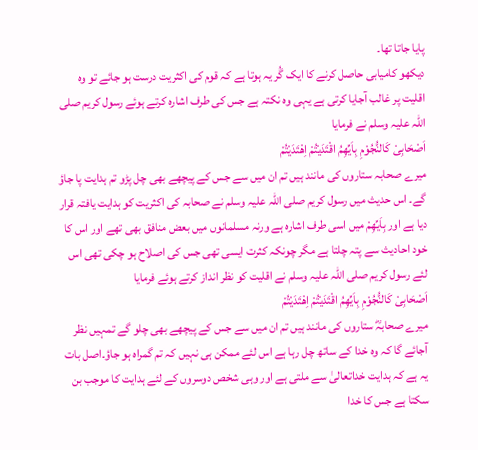پایا جاتا تھا۔
دیکھو کامیابی حاصل کرنے کا ایک گُر یہ ہوتا ہے کہ قوم کی اکثریت درست ہو جائے تو وہ اقلیت پر غالب آجایا کرتی ہے یہی وہ نکتہ ہے جس کی طرف اشارہ کرتے ہوئے رسول کریم صلی اللہ علیہ وسلم نے فرمایا
اَصْحَابِیْ کَالنُّجُوْمِ بِاَیِّھِمُ اقْتَدَیْتُمْ اِھْتَدَیْتُمْ
میرے صحابہ ستاروں کی مانند ہیں تم ان میں سے جس کے پیچھے بھی چل پڑو تم ہدایت پا جاؤ گے۔ اس حدیث میں رسول کریم صلی اللہ علیہ وسلم نے صحابہ کی اکثریت کو ہدایت یافتہ قرار دیا ہے اور بِاَیِّھِمْ میں اسی طرف اشارہ ہے ورنہ مسلمانوں میں بعض منافق بھی تھے اور اس کا خود احادیث سے پتہ چلتا ہے مگر چونکہ کثرت ایسی تھی جس کی اصلاح ہو چکی تھی اس لئے رسول کریم صلی اللہ علیہ وسلم نے اقلیت کو نظر انداز کرتے ہوئے فرمایا
اَصْحَابِیْ کَالنُّجُوْمِ بِاَیِّھِمُ اقْتَدَیْتُمْ اِھْتَدَیْتُمْ
میرے صحابہؓ ستاروں کی مانند ہیں تم ان میں سے جس کے پیچھے بھی چلو گے تمہیں نظر آجائے گا کہ وہ خدا کے ساتھ چل رہا ہے اس لئے ممکن ہی نہیں کہ تم گمراہ ہو جاؤ۔اصل بات یہ ہے کہ ہدایت خداتعالیٰ سے ملتی ہے اور وہی شخص دوسروں کے لئے ہدایت کا موجب بن سکتا ہے جس کا خدا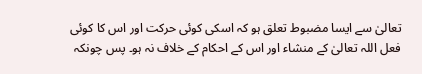تعالیٰ سے ایسا مضبوط تعلق ہو کہ اسکی کوئی حرکت اور اس کا کوئی فعل اللہ تعالیٰ کے منشاء اور اس کے احکام کے خلاف نہ ہو۔ پس چونکہ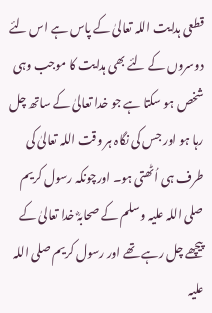قطعی ہدایت اللہ تعالیٰ کے پاس ہے اس لئے دوسروں کے لئے بھی ہدایت کا موجب وہی شخص ہو سکتا ہے جو خدا تعالیٰ کے ساتھ چل رہا ہو اور جس کی نگاہ ہر وقت اللہ تعالیٰ کی طرف ہی اُٹھتی ہو۔ اورچونکہ رسول کریم صلی اللہ علیہ وسلم کے صحابہؓ خدا تعالیٰ کے پیچھے چل رہے تھے اور رسول کریم صلی اللہ علیہ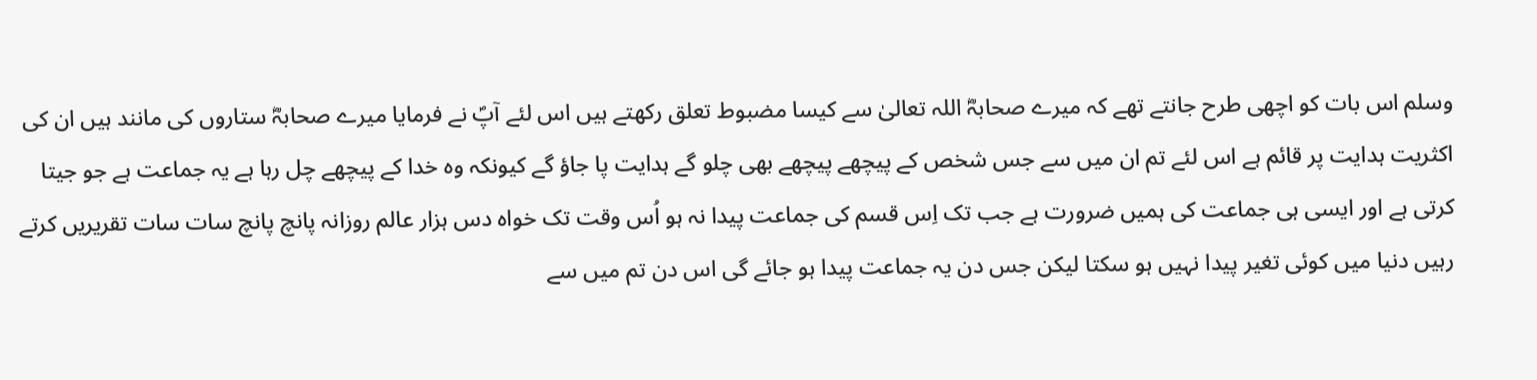وسلم اس بات کو اچھی طرح جانتے تھے کہ میرے صحابہؓ اللہ تعالیٰ سے کیسا مضبوط تعلق رکھتے ہیں اس لئے آپؐ نے فرمایا میرے صحابہؓ ستاروں کی مانند ہیں ان کی اکثریت ہدایت پر قائم ہے اس لئے تم ان میں سے جس شخص کے پیچھے پیچھے بھی چلو گے ہدایت پا جاؤ گے کیونکہ وہ خدا کے پیچھے چل رہا ہے یہ جماعت ہے جو جیتا کرتی ہے اور ایسی ہی جماعت کی ہمیں ضرورت ہے جب تک اِس قسم کی جماعت پیدا نہ ہو اُس وقت تک خواہ دس ہزار عالم روزانہ پانچ پانچ سات سات تقریریں کرتے رہیں دنیا میں کوئی تغیر پیدا نہیں ہو سکتا لیکن جس دن یہ جماعت پیدا ہو جائے گی اس دن تم میں سے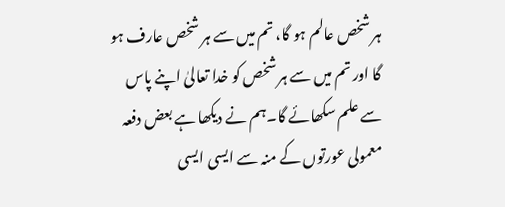ہر شخص عالم ہو گا، تم میں سے ہر شخص عارف ہو گا اور تم میں سے ہر شخص کو خدا تعالیٰ اپنے پاس سے علم سکھائے گا۔ہم نے دیکھا ہے بعض دفعہ معمولی عورتوں کے منہ سے ایسی ایسی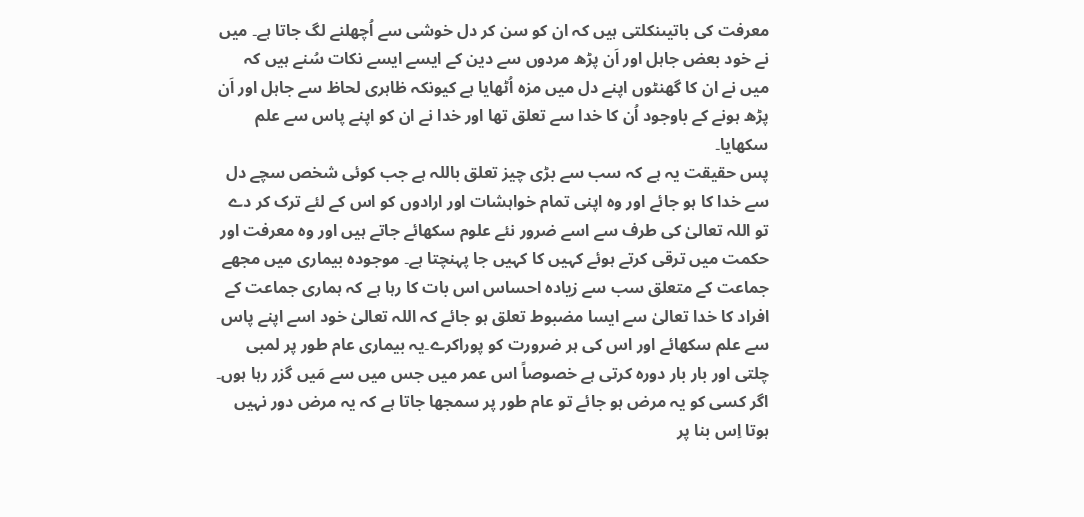معرفت کی باتیںنکلتی ہیں کہ ان کو سن کر دل خوشی سے اُچھلنے لگ جاتا ہے۔ میں نے خود بعض جاہل اور اَن پڑھ مردوں سے دین کے ایسے ایسے نکات سُنے ہیں کہ میں نے ان کا گھنٹوں اپنے دل میں مزہ اُٹھایا ہے کیونکہ ظاہری لحاظ سے جاہل اور اَن پڑھ ہونے کے باوجود اُن کا خدا سے تعلق تھا اور خدا نے ان کو اپنے پاس سے علم سکھایا۔
پس حقیقت یہ ہے کہ سب سے بڑی چیز تعلق باللہ ہے جب کوئی شخص سچے دل سے خدا کا ہو جائے اور وہ اپنی تمام خواہشات اور ارادوں کو اس کے لئے ترک کر دے تو اللہ تعالیٰ کی طرف سے اسے ضرور نئے علوم سکھائے جاتے ہیں اور وہ معرفت اور حکمت میں ترقی کرتے ہوئے کہیں کا کہیں جا پہنچتا ہے۔ موجودہ بیماری میں مجھے جماعت کے متعلق سب سے زیادہ احساس اس بات کا رہا ہے کہ ہماری جماعت کے افراد کا خدا تعالیٰ سے ایسا مضبوط تعلق ہو جائے کہ اللہ تعالیٰ خود اسے اپنے پاس سے علم سکھائے اور اس کی ہر ضرورت کو پوراکرے۔یہ بیماری عام طور پر لمبی چلتی اور بار بار دورہ کرتی ہے خصوصاً اس عمر میں جس میں سے مَیں گزر رہا ہوں۔ اگر کسی کو یہ مرض ہو جائے تو عام طور پر سمجھا جاتا ہے کہ یہ مرض دور نہیں ہوتا اِس بنا پر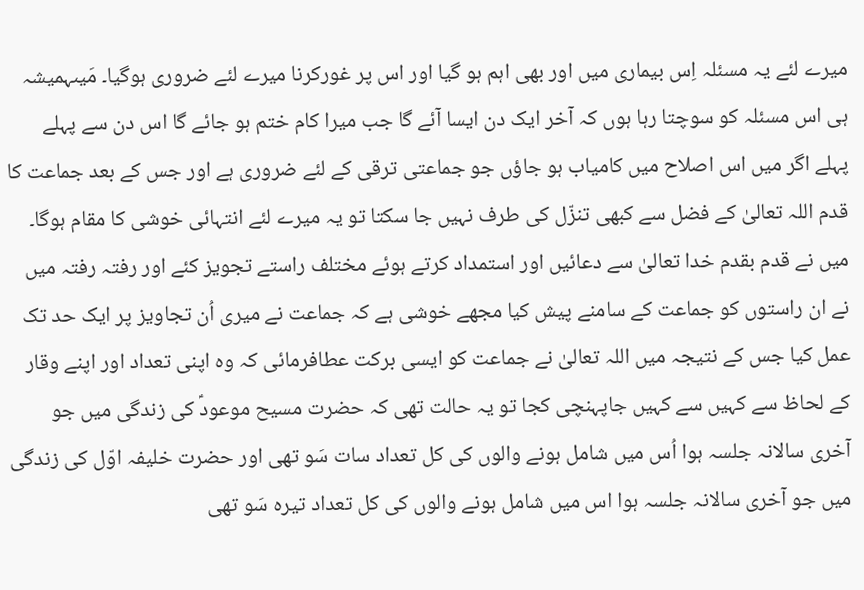میرے لئے یہ مسئلہ اِس بیماری میں اور بھی اہم ہو گیا اور اس پر غورکرنا میرے لئے ضروری ہوگیا۔ مَیںہمیشہ ہی اس مسئلہ کو سوچتا رہا ہوں کہ آخر ایک دن ایسا آئے گا جب میرا کام ختم ہو جائے گا اس دن سے پہلے پہلے اگر میں اس اصلاح میں کامیاب ہو جاؤں جو جماعتی ترقی کے لئے ضروری ہے اور جس کے بعد جماعت کا قدم اللہ تعالیٰ کے فضل سے کبھی تنزّل کی طرف نہیں جا سکتا تو یہ میرے لئے انتہائی خوشی کا مقام ہوگا۔ میں نے قدم بقدم خدا تعالیٰ سے دعائیں اور استمداد کرتے ہوئے مختلف راستے تجویز کئے اور رفتہ رفتہ میں نے ان راستوں کو جماعت کے سامنے پیش کیا مجھے خوشی ہے کہ جماعت نے میری اُن تجاویز پر ایک حد تک عمل کیا جس کے نتیجہ میں اللہ تعالیٰ نے جماعت کو ایسی برکت عطافرمائی کہ وہ اپنی تعداد اور اپنے وقار کے لحاظ سے کہیں سے کہیں جاپہنچی کجا تو یہ حالت تھی کہ حضرت مسیح موعودؑ کی زندگی میں جو آخری سالانہ جلسہ ہوا اُس میں شامل ہونے والوں کی کل تعداد سات سَو تھی اور حضرت خلیفہ اوّل کی زندگی میں جو آخری سالانہ جلسہ ہوا اس میں شامل ہونے والوں کی کل تعداد تیرہ سَو تھی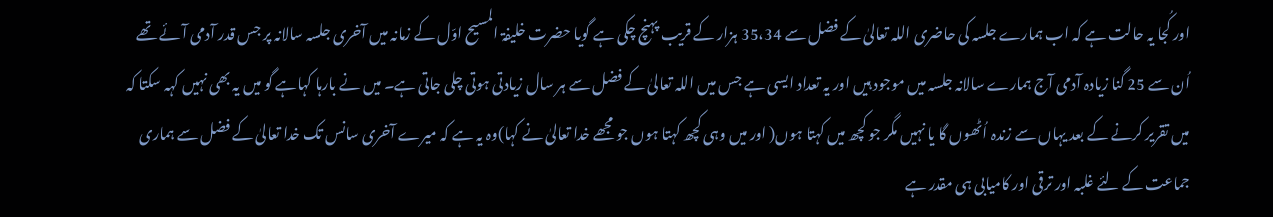اور کُجا یہ حالت ہے کہ اب ہمارے جلسہ کی حاضری اللہ تعالیٰ کے فضل سے 35،34 ہزار کے قریب پہنچ چکی ہے گویا حضرت خلیفۃ المسیح اوّل کے زمانہ میں آخری جلسہ سالانہ پر جس قدر آدمی آئے تھے اُن سے 25 گنا زیادہ آدمی آج ہمارے سالانہ جلسہ میں موجود ہیں اور یہ تعداد ایسی ہے جس میں اللہ تعالیٰ کے فضل سے ہر سال زیادتی ہوتی چلی جاتی ہے۔ میں نے بارہا کہاہے گو میں یہ بھی نہیں کہہ سکتا کہ میں تقریر کرنے کے بعد یہاں سے زندہ اُٹھوں گا یا نہیں مگر جو کچھ میں کہتا ہوں( اور میں وہی کچھ کہتا ہوں جو مجھے خدا تعالیٰ نے کہا)وہ یہ ہے کہ میرے آخری سانس تک خدا تعالیٰ کے فضل سے ہماری جماعت کے لئے غلبہ اور ترقی اور کامیابی ہی مقدر ہے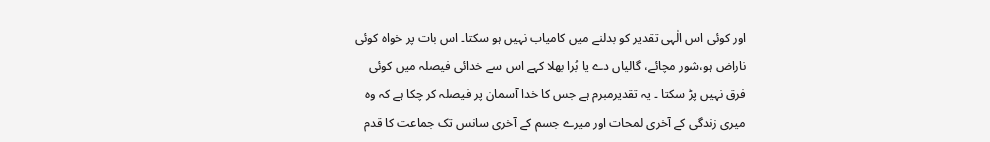اور کوئی اس الٰہی تقدیر کو بدلنے میں کامیاب نہیں ہو سکتا۔ اس بات پر خواہ کوئی ناراض ہو،شور مچائے، گالیاں دے یا بُرا بھلا کہے اس سے خدائی فیصلہ میں کوئی فرق نہیں پڑ سکتا ۔ یہ تقدیرمبرم ہے جس کا خدا آسمان پر فیصلہ کر چکا ہے کہ وہ میری زندگی کے آخری لمحات اور میرے جسم کے آخری سانس تک جماعت کا قدم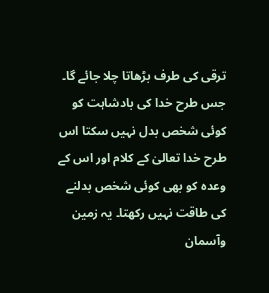ترقی کی طرف بڑھاتا چلا جائے گا۔ جس طرح خدا کی بادشاہت کو کوئی شخص بدل نہیں سکتا اس طرح خدا تعالیٰ کے کلام اور اس کے وعدہ کو بھی کوئی شخص بدلنے کی طاقت نہیں رکھتا۔ یہ زمین وآسمان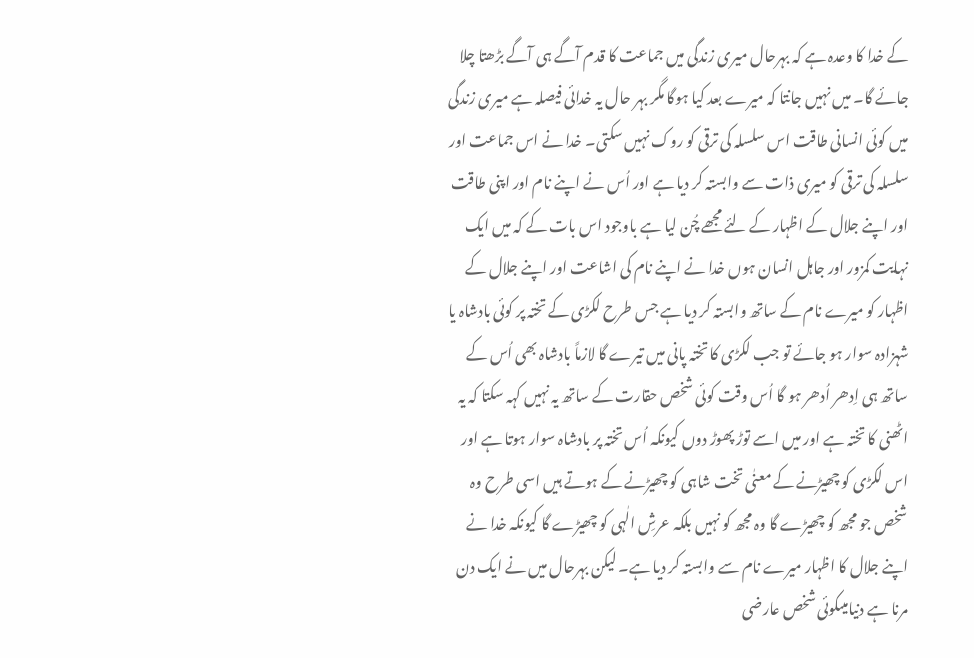کے خدا کا وعدہ ہے کہ بہرحال میری زندگی میں جماعت کا قدم آگے ہی آگے بڑھتا چلا جائے گا۔ میں نہیں جانتا کہ میرے بعد کیا ہوگا مگر بہر حال یہ خدائی فیصلہ ہے میری زندگی میں کوئی انسانی طاقت اس سلسلہ کی ترقی کو روک نہیں سکتی۔ خدا نے اس جماعت اور سلسلہ کی ترقی کو میری ذات سے وابستہ کر دیا ہے اور اُس نے اپنے نام اور اپنی طاقت اور اپنے جلال کے اظہار کے لئے مجھے چُن لیا ہے باوجود اس بات کے کہ میں ایک نہایت کمزور اور جاہل انسان ہوں خدا نے اپنے نام کی اشاعت اور اپنے جلال کے اظہار کو میرے نام کے ساتھ وابستہ کر دیا ہے جس طرح لکڑی کے تختہ پر کوئی بادشاہ یا شہزادہ سوار ہو جائے تو جب لکڑی کا تختہ پانی میں تیرے گا لازماً بادشاہ بھی اُس کے ساتھ ہی اِدھر اُدھر ہو گا اُس وقت کوئی شخص حقارت کے ساتھ یہ نہیں کہہ سکتا کہ یہ اٹھنی کا تختہ ہے اور میں اسے توڑ پھوڑ دوں کیونکہ اُس تختہ پر بادشاہ سوار ہوتا ہے اور اس لکڑی کو چھیڑنے کے معنٰی تخت شاہی کو چھیڑنے کے ہوتے ہیں اسی طرح وہ شخص جو مجھ کو چھیڑے گا وہ مجھ کو نہیں بلکہ عرشِ الٰہی کو چھیڑے گا کیونکہ خدا نے اپنے جلال کا اظہار میرے نام سے وابستہ کر دیا ہے۔ لیکن بہرحال میں نے ایک دن مرنا ہے دنیامیںکوئی شخص عارضی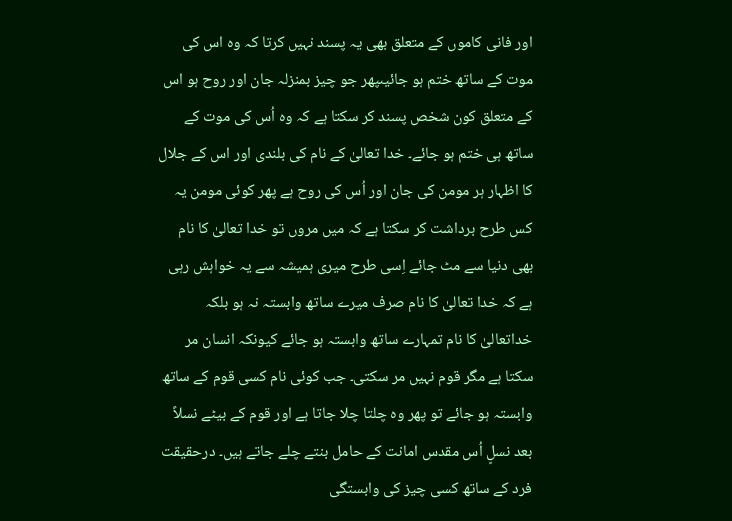اور فانی کاموں کے متعلق بھی یہ پسند نہیں کرتا کہ وہ اس کی موت کے ساتھ ختم ہو جائیںپھر جو چیز بمنزلہ جان اور روح ہو اس کے متعلق کون شخص پسند کر سکتا ہے کہ وہ اُس کی موت کے ساتھ ہی ختم ہو جائے۔ خدا تعالیٰ کے نام کی بلندی اور اس کے جلال کا اظہار ہر مومن کی جان اور اُس کی روح ہے پھر کوئی مومن یہ کس طرح برداشت کر سکتا ہے کہ میں مروں تو خدا تعالیٰ کا نام بھی دنیا سے مٹ جائے اِسی طرح میری ہمیشہ سے یہ خواہش رہی ہے کہ خدا تعالیٰ کا نام صرف میرے ساتھ وابستہ نہ ہو بلکہ خداتعالیٰ کا نام تمہارے ساتھ وابستہ ہو جائے کیونکہ انسان مر سکتا ہے مگر قوم نہیں مر سکتی۔ جب کوئی نام کسی قوم کے ساتھ وابستہ ہو جائے تو پھر وہ چلتا چلا جاتا ہے اور قوم کے بیٹے نسلاً بعد نسلٍ اُس مقدس امانت کے حامل بنتے چلے جاتے ہیں۔ درحقیقت فرد کے ساتھ کسی چیز کی وابستگی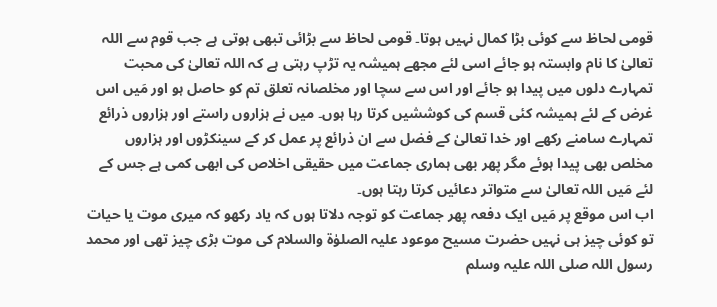قومی لحاظ سے کوئی بڑا کمال نہیں ہوتا۔ قومی لحاظ سے بڑائی تبھی ہوتی ہے جب قوم سے اللہ تعالیٰ کا نام وابستہ ہو جائے اسی لئے مجھے ہمیشہ یہ تڑپ رہتی ہے کہ اللہ تعالیٰ کی محبت تمہارے دلوں میں پیدا ہو جائے اور اس سے سچا اور مخلصانہ تعلق تم کو حاصل ہو اور مَیں اس غرض کے لئے ہمیشہ کئی قسم کی کوششیں کرتا رہا ہوں۔ میں نے ہزاروں راستے اور ہزاروں ذرائع تمہارے سامنے رکھے اور خدا تعالیٰ کے فضل سے ان ذرائع پر عمل کر کے سینکڑوں اور ہزاروں مخلص بھی پیدا ہوئے مگر پھر بھی ہماری جماعت میں حقیقی اخلاص کی ابھی کمی ہے جس کے لئے مَیں اللہ تعالیٰ سے متواتر دعائیں کرتا رہتا ہوں۔
اب اس موقع پر مَیں ایک دفعہ پھر جماعت کو توجہ دلاتا ہوں کہ یاد رکھو کہ میری موت یا حیات تو کوئی چیز ہی نہیں حضرت مسیح موعود علیہ الصلوٰۃ والسلام کی موت بڑی چیز تھی اور محمد رسول اللہ صلی اللہ علیہ وسلم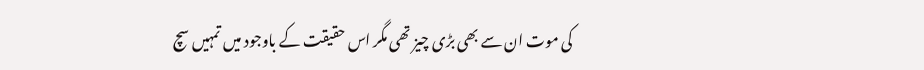کی موت ان سے بھی بڑی چیز تھی مگر اس حقیقت کے باوجود میں تمہیں سچ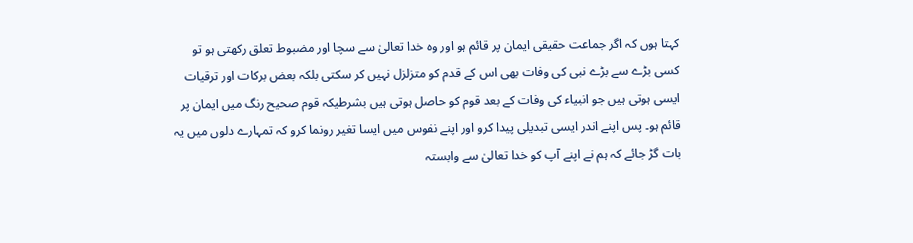کہتا ہوں کہ اگر جماعت حقیقی ایمان پر قائم ہو اور وہ خدا تعالیٰ سے سچا اور مضبوط تعلق رکھتی ہو تو کسی بڑے سے بڑے نبی کی وفات بھی اس کے قدم کو متزلزل نہیں کر سکتی بلکہ بعض برکات اور ترقیات ایسی ہوتی ہیں جو انبیاء کی وفات کے بعد قوم کو حاصل ہوتی ہیں بشرطیکہ قوم صحیح رنگ میں ایمان پر قائم ہو۔ پس اپنے اندر ایسی تبدیلی پیدا کرو اور اپنے نفوس میں ایسا تغیر رونما کرو کہ تمہارے دلوں میں یہ بات گڑ جائے کہ ہم نے اپنے آپ کو خدا تعالیٰ سے وابستہ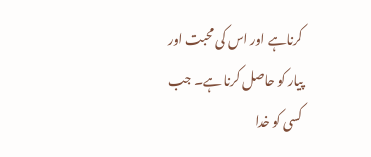کرناہے اور اس کی محبت اور پیار کو حاصل کرنا ہے۔ جب کسی کو خدا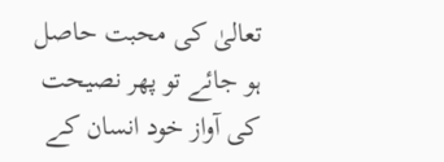تعالیٰ کی محبت حاصل ہو جائے تو پھر نصیحت کی آواز خود انسان کے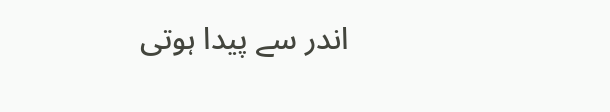اندر سے پیدا ہوتی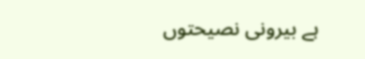ہے بیرونی نصیحتوں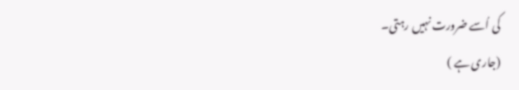کی اُسے ضرورت نہیں رہتی۔
(جاری ہے )